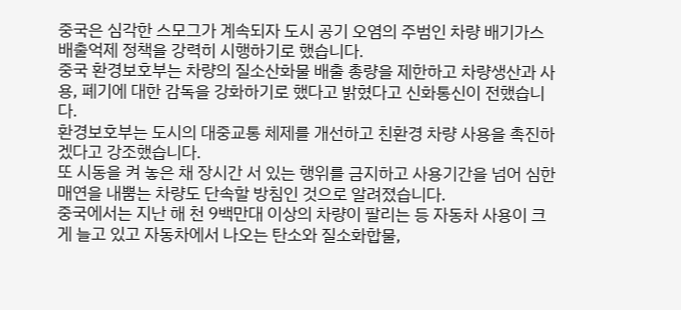중국은 심각한 스모그가 계속되자 도시 공기 오염의 주범인 차량 배기가스 배출억제 정책을 강력히 시행하기로 했습니다.
중국 환경보호부는 차량의 질소산화물 배출 총량을 제한하고 차량생산과 사용, 폐기에 대한 감독을 강화하기로 했다고 밝혔다고 신화통신이 전했습니다.
환경보호부는 도시의 대중교통 체제를 개선하고 친환경 차량 사용을 촉진하겠다고 강조했습니다.
또 시동을 켜 놓은 채 장시간 서 있는 행위를 금지하고 사용기간을 넘어 심한 매연을 내뿜는 차량도 단속할 방침인 것으로 알려졌습니다.
중국에서는 지난 해 천 9백만대 이상의 차량이 팔리는 등 자동차 사용이 크게 늘고 있고 자동차에서 나오는 탄소와 질소화합물,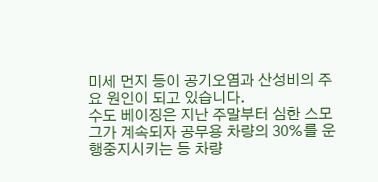미세 먼지 등이 공기오염과 산성비의 주요 원인이 되고 있습니다.
수도 베이징은 지난 주말부터 심한 스모그가 계속되자 공무용 차량의 30%를 운행중지시키는 등 차량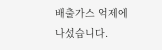배출가스 억제에 나섰습니다.